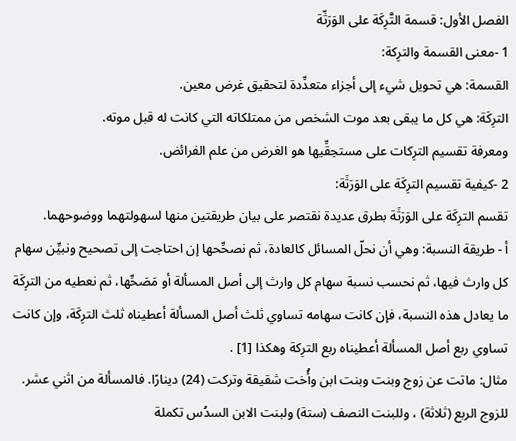الفصل الأول: قسمة التَّرِكَة على الوَرَثّة
1 -معنى القسمة والترِكة:
القسمة: هي تحويل شيء إلى أجزاء متعدِّدة لتحقيق غرض معين.
الترِكَة: هي كل ما يبقى بعد موت الشخص من ممتلكاته التي كانت له قبل موته.
ومعرفة تقسيم الترِكات على مستحِقِّيها هو الغرض من علم الفرائض.
2 -كيفية تقسيم الترِكَة على الوَرَثَة:
تقسم الترِكَة على الوَرَثَة بطرق عديدة نقتصر على بيان طريقتين منها لسهولتهما ووضوحهما.
أ - طريقة النسبة: وهي أن نحلّ المسائل كالعادة، ثم نصحِّحها إن احتاجت إلى تصحيح ونبيِّن سهام كل وارث فيها، ثم نحسب نسبة سهام كل وارث إلى أصل المسألة أو مَصَحِّها، ثم نعطيه من الترِكَة ما يعادل هذه النسبة، فإن كانت سهامه تساوي ثلث أصل المسألة أعطيناه ثلث الترِكَة، وإن كانت تساوي ربع أصل المسألة أعطيناه ربع الترِكة وهكذا [1] .
مثال: ماتت عن زوج وبنت وبنت ابن وأُخت شقيقة وتركت (24) دينارًا. فالمسألة من اثني عشر. للزوج الربع (ثلاثة) ، وللبنت النصف (ستة) ولبنت الابن السدُس تكملة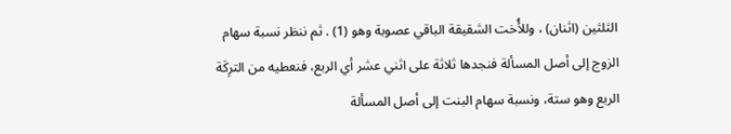الثلثين (اثنان) ، وللأُخت الشقيقة الباقي عصوبة وهو (1) . ثم ننظر نسبة سهام الزوج إلى أصل المسألة فنجدها ثلاثة على اثني عشر أي الربع، فنعطيه من الترِكَة الربع وهو ستة، ونسبة سهام البنت إلى أصل المسألة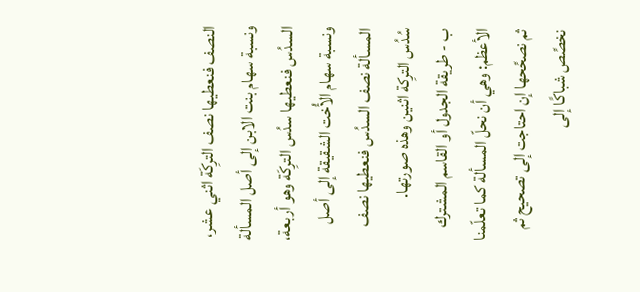النصف فنعطيها نصف الترِكَة اثني عشر، ونسبة سهام بنت الابن إلى أصل المسألة السدُس فنعطيها سدُس الترِكَة وهو أربعة، ونسبة سهام الأُخت الشقيقة إلى أصل المسألة نصف السدُس فنعطيها نصف سُدُس الترِكة اثنين وهذه صورتها.
ب - طريقة الجدول أو القاسم المشترك الأعظم: وهي أن نحلّ المسألة كما تعلّمنا ثم نصحِّحها إن احتاجت إلى تصحيح ثم نخصِّص شباكًا إلى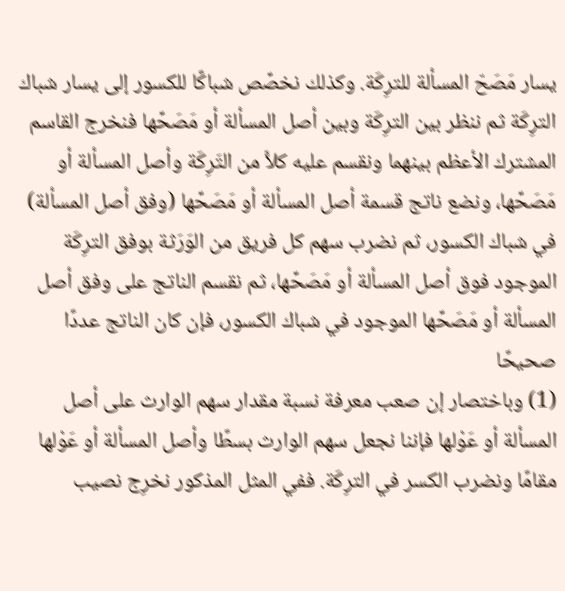يسار مَصَحّ المسألة للترِكَة. وكذلك نخصِّص شباكًا للكسور إلى يسار شباك الترِكَة ثم ننظر بين الترِكَة وبين أصل المسألة أو مَصَحِّها فنخرج القاسم المشترك الأعظم بينهما ونقسم عليه كلاًّ من التَرِكَة وأصل المسألة أو مَصَحِّها، ونضع ناتج قسمة أصل المسألة أو مَصَحِّها (وفق أصل المسألة) في شباك الكسور، ثم نضرب سهم كل فريق من الوَرَثة بوفق الترِكَة الموجود فوق أصل المسألة أو مَصَحِّها، ثم نقسم الناتج على وفق أصل المسألة أو مَصَحِّها الموجود في شباك الكسور، فإن كان الناتج عددًا صحيحًا
(1) وباختصار إن صعب معرفة نسبة مقدار سهم الوارث على أصل المسألة أو عَوْلها فإننا نجعل سهم الوارث بسطًا وأصل المسألة أو عَوْلها مقامًا ونضرب الكسر في الترِكَة. ففي المثل المذكور نخرِج نصيب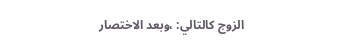الزوج كالتالي: ،وبعد الاختصار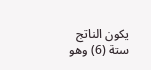يكون الناتج ستة (6) وهو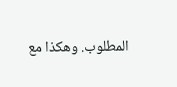المطلوب. وهكذا مع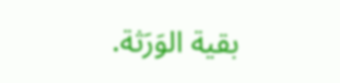بقية الوَرَثة.